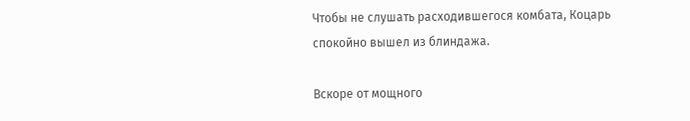Чтобы не слушать расходившегося комбата, Коцарь спокойно вышел из блиндажа.

Вскоре от мощного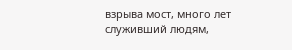взрыва мост, много лет служивший людям,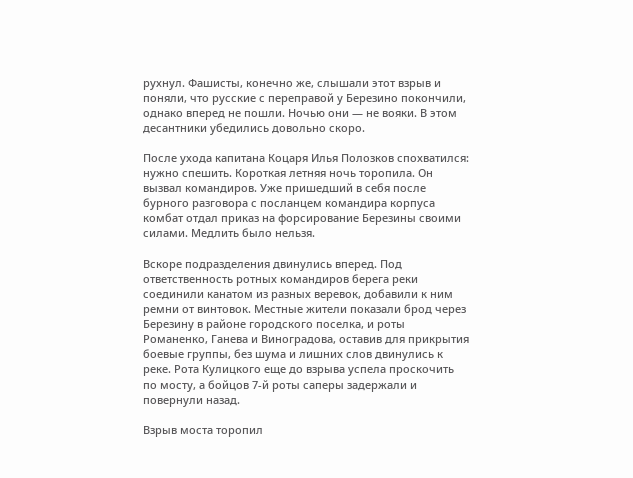рухнул. Фашисты, конечно же, слышали этот взрыв и поняли, что русские с переправой у Березино покончили, однако вперед не пошли. Ночью они — не вояки. В этом десантники убедились довольно скоро.

После ухода капитана Коцаря Илья Полозков спохватился: нужно спешить. Короткая летняя ночь торопила. Он вызвал командиров. Уже пришедший в себя после бурного разговора с посланцем командира корпуса комбат отдал приказ на форсирование Березины своими силами. Медлить было нельзя.

Вскоре подразделения двинулись вперед. Под ответственность ротных командиров берега реки соединили канатом из разных веревок, добавили к ним ремни от винтовок. Местные жители показали брод через Березину в районе городского поселка, и роты Романенко, Ганева и Виноградова, оставив для прикрытия боевые группы, без шума и лишних слов двинулись к реке. Рота Кулицкого еще до взрыва успела проскочить по мосту, а бойцов 7-й роты саперы задержали и повернули назад.

Взрыв моста торопил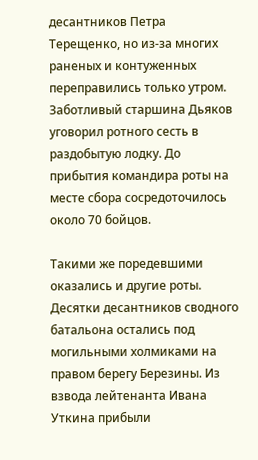десантников Петра Терещенко, но из-за многих раненых и контуженных переправились только утром. Заботливый старшина Дьяков уговорил ротного сесть в раздобытую лодку. До прибытия командира роты на месте сбора сосредоточилось около 70 бойцов.

Такими же поредевшими оказались и другие роты. Десятки десантников сводного батальона остались под могильными холмиками на правом берегу Березины. Из взвода лейтенанта Ивана Уткина прибыли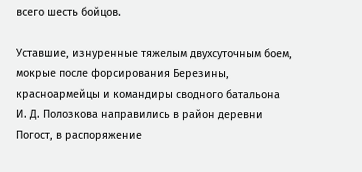всего шесть бойцов.

Уставшие, изнуренные тяжелым двухсуточным боем, мокрые после форсирования Березины, красноармейцы и командиры сводного батальона И. Д. Полозкова направились в район деревни Погост, в распоряжение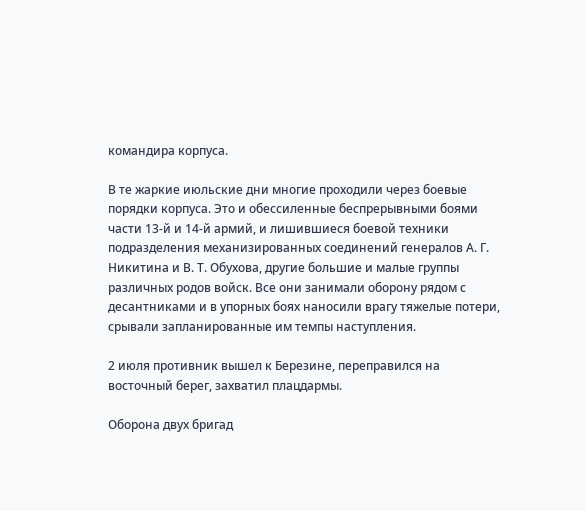командира корпуса.

В те жаркие июльские дни многие проходили через боевые порядки корпуса. Это и обессиленные беспрерывными боями части 13-й и 14-й армий, и лишившиеся боевой техники подразделения механизированных соединений генералов А. Г. Никитина и В. Т. Обухова, другие большие и малые группы различных родов войск. Все они занимали оборону рядом с десантниками и в упорных боях наносили врагу тяжелые потери, срывали запланированные им темпы наступления.

2 июля противник вышел к Березине, переправился на восточный берег, захватил плацдармы.

Оборона двух бригад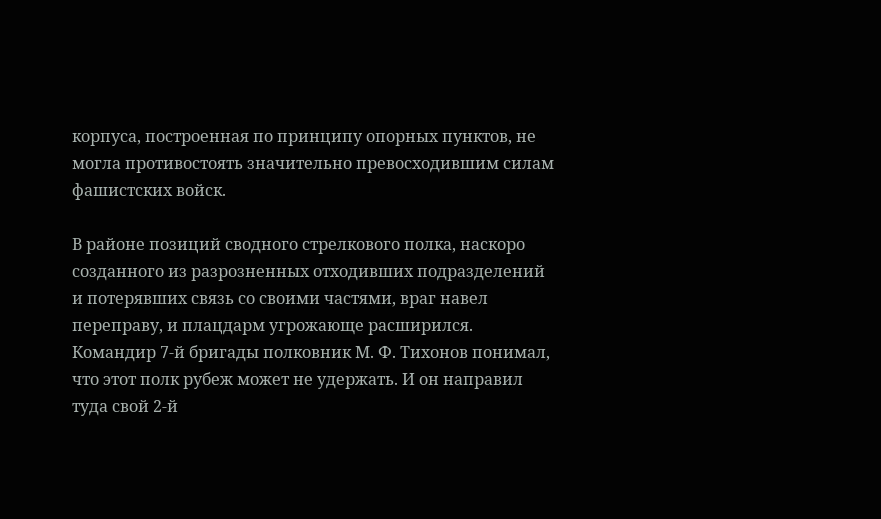корпуса, построенная по принципу опорных пунктов, не могла противостоять значительно превосходившим силам фашистских войск.

В районе позиций сводного стрелкового полка, наскоро созданного из разрозненных отходивших подразделений и потерявших связь со своими частями, враг навел переправу, и плацдарм угрожающе расширился. Командир 7-й бригады полковник М. Ф. Тихонов понимал, что этот полк рубеж может не удержать. И он направил туда свой 2-й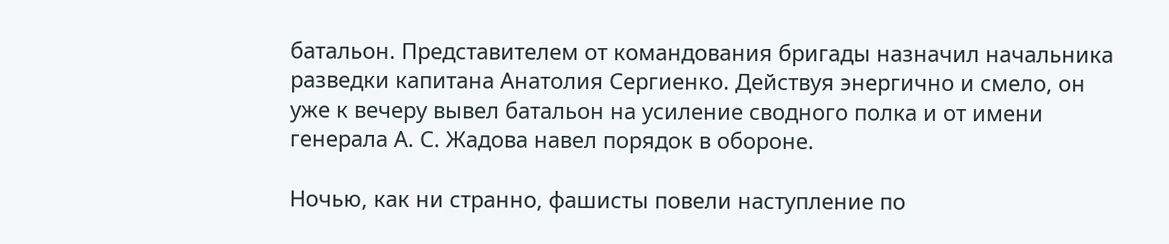батальон. Представителем от командования бригады назначил начальника разведки капитана Анатолия Сергиенко. Действуя энергично и смело, он уже к вечеру вывел батальон на усиление сводного полка и от имени генерала А. С. Жадова навел порядок в обороне.

Ночью, как ни странно, фашисты повели наступление по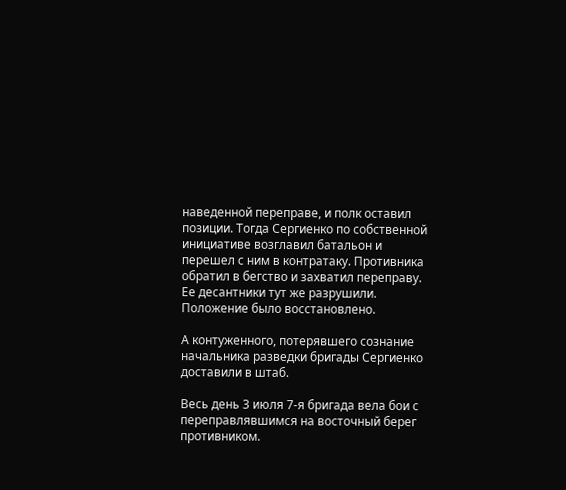наведенной переправе, и полк оставил позиции. Тогда Сергиенко по собственной инициативе возглавил батальон и перешел с ним в контратаку. Противника обратил в бегство и захватил переправу. Ее десантники тут же разрушили. Положение было восстановлено.

А контуженного, потерявшего сознание начальника разведки бригады Сергиенко доставили в штаб.

Весь день 3 июля 7-я бригада вела бои с переправлявшимся на восточный берег противником.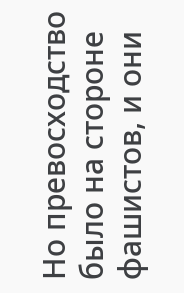Но превосходство было на стороне фашистов, и они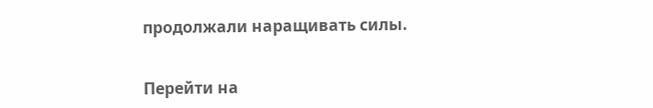продолжали наращивать силы.


Перейти на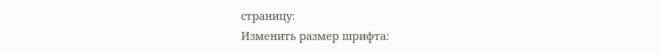страницу:
Изменить размер шрифта: